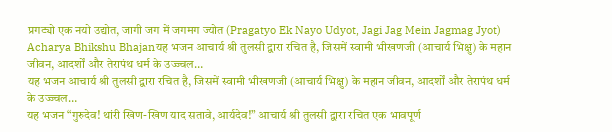प्रगट्यो एक नयो उद्योत, जागी जग में जगमग ज्योत (Pragatyo Ek Nayo Udyot, Jagi Jag Mein Jagmag Jyot)
Acharya Bhikshu Bhajanयह भजन आचार्य श्री तुलसी द्वारा रचित है, जिसमें स्वामी भीखणजी (आचार्य भिक्षु) के महान जीवन, आदर्शों और तेरापंथ धर्म के उज्ज्वल…
यह भजन आचार्य श्री तुलसी द्वारा रचित है, जिसमें स्वामी भीखणजी (आचार्य भिक्षु) के महान जीवन, आदर्शों और तेरापंथ धर्म के उज्ज्वल…
यह भजन “गुरुदेव! थांरी खिण-खिण याद सतावे, आर्यदेव!” आचार्य श्री तुलसी द्वारा रचित एक भावपूर्ण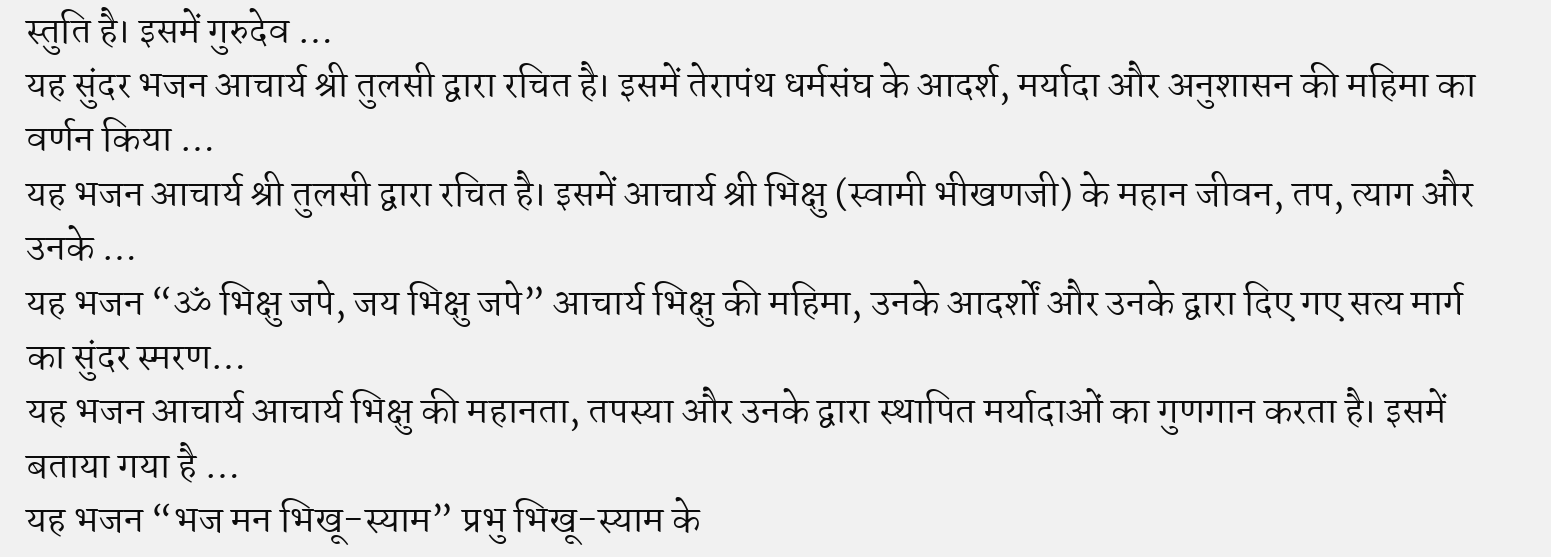स्तुति है। इसमें गुरुदेव …
यह सुंदर भजन आचार्य श्री तुलसी द्वारा रचित है। इसमें तेरापंथ धर्मसंघ के आदर्श, मर्यादा और अनुशासन की महिमा का वर्णन किया …
यह भजन आचार्य श्री तुलसी द्वारा रचित है। इसमें आचार्य श्री भिक्षु (स्वामी भीखणजी) के महान जीवन, तप, त्याग और उनके …
यह भजन “ॐ भिक्षु जपे, जय भिक्षु जपे” आचार्य भिक्षु की महिमा, उनके आदर्शों और उनके द्वारा दिए गए सत्य मार्ग का सुंदर स्मरण…
यह भजन आचार्य आचार्य भिक्षु की महानता, तपस्या और उनके द्वारा स्थापित मर्यादाओं का गुणगान करता है। इसमें बताया गया है …
यह भजन “भज मन भिखू-स्याम” प्रभु भिखू-स्याम के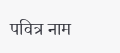पवित्र नाम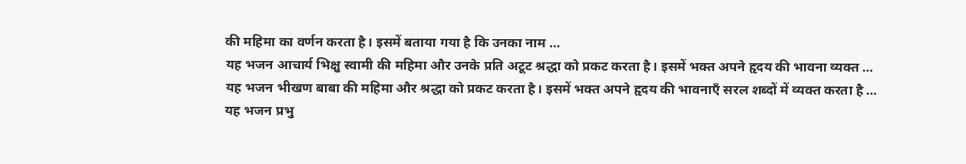की महिमा का वर्णन करता है। इसमें बताया गया है कि उनका नाम …
यह भजन आचार्य भिक्षु स्वामी की महिमा और उनके प्रति अटूट श्रद्धा को प्रकट करता है। इसमें भक्त अपने हृदय की भावना व्यक्त …
यह भजन भीखण बाबा की महिमा और श्रद्धा को प्रकट करता है। इसमें भक्त अपने हृदय की भावनाएँ सरल शब्दों में व्यक्त करता है …
यह भजन प्रभु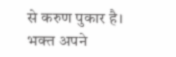से करुण पुकार है। भक्त अपने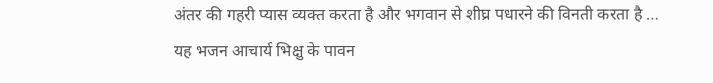अंतर की गहरी प्यास व्यक्त करता है और भगवान से शीघ्र पधारने की विनती करता है …
यह भजन आचार्य भिक्षु के पावन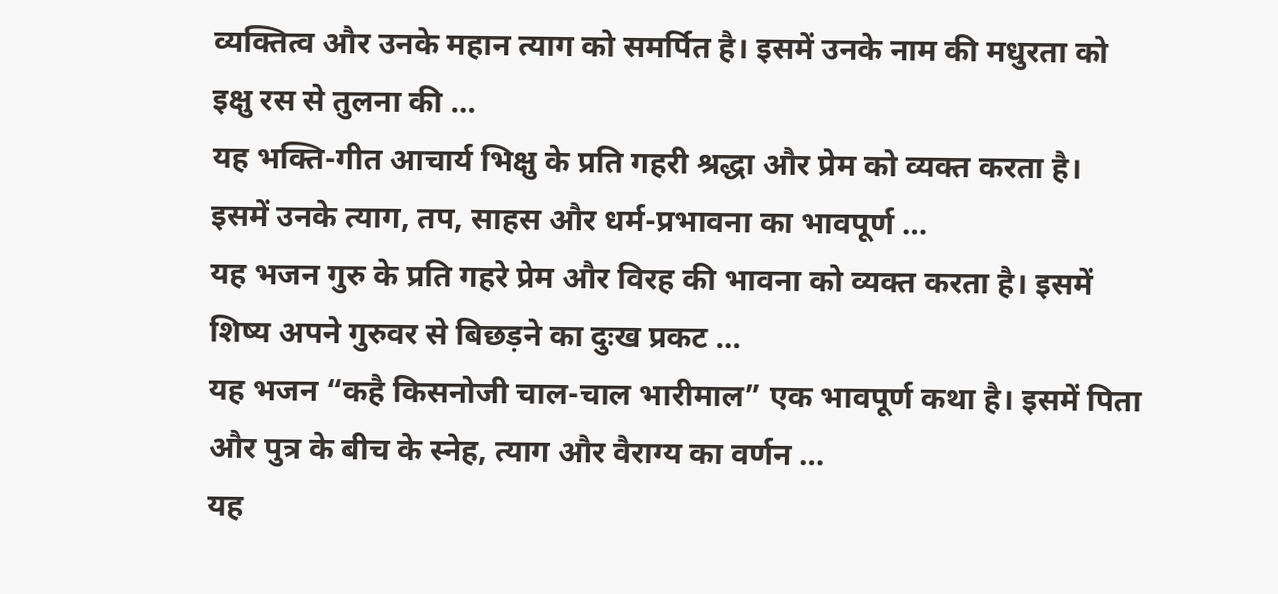व्यक्तित्व और उनके महान त्याग को समर्पित है। इसमें उनके नाम की मधुरता को इक्षु रस से तुलना की …
यह भक्ति-गीत आचार्य भिक्षु के प्रति गहरी श्रद्धा और प्रेम को व्यक्त करता है। इसमें उनके त्याग, तप, साहस और धर्म-प्रभावना का भावपूर्ण …
यह भजन गुरु के प्रति गहरे प्रेम और विरह की भावना को व्यक्त करता है। इसमें शिष्य अपने गुरुवर से बिछड़ने का दुःख प्रकट …
यह भजन “कहै किसनोजी चाल-चाल भारीमाल” एक भावपूर्ण कथा है। इसमें पिता और पुत्र के बीच के स्नेह, त्याग और वैराग्य का वर्णन …
यह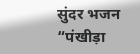सुंदर भजन “पंखीड़ा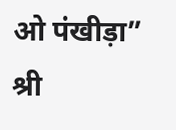ओ पंखीड़ा” श्री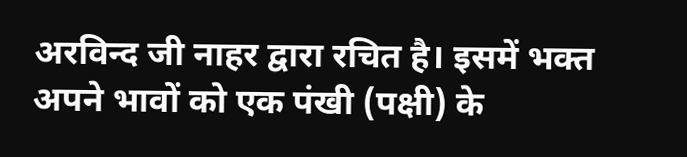अरविन्द जी नाहर द्वारा रचित है। इसमें भक्त अपने भावों को एक पंखी (पक्षी) के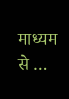माध्यम से …